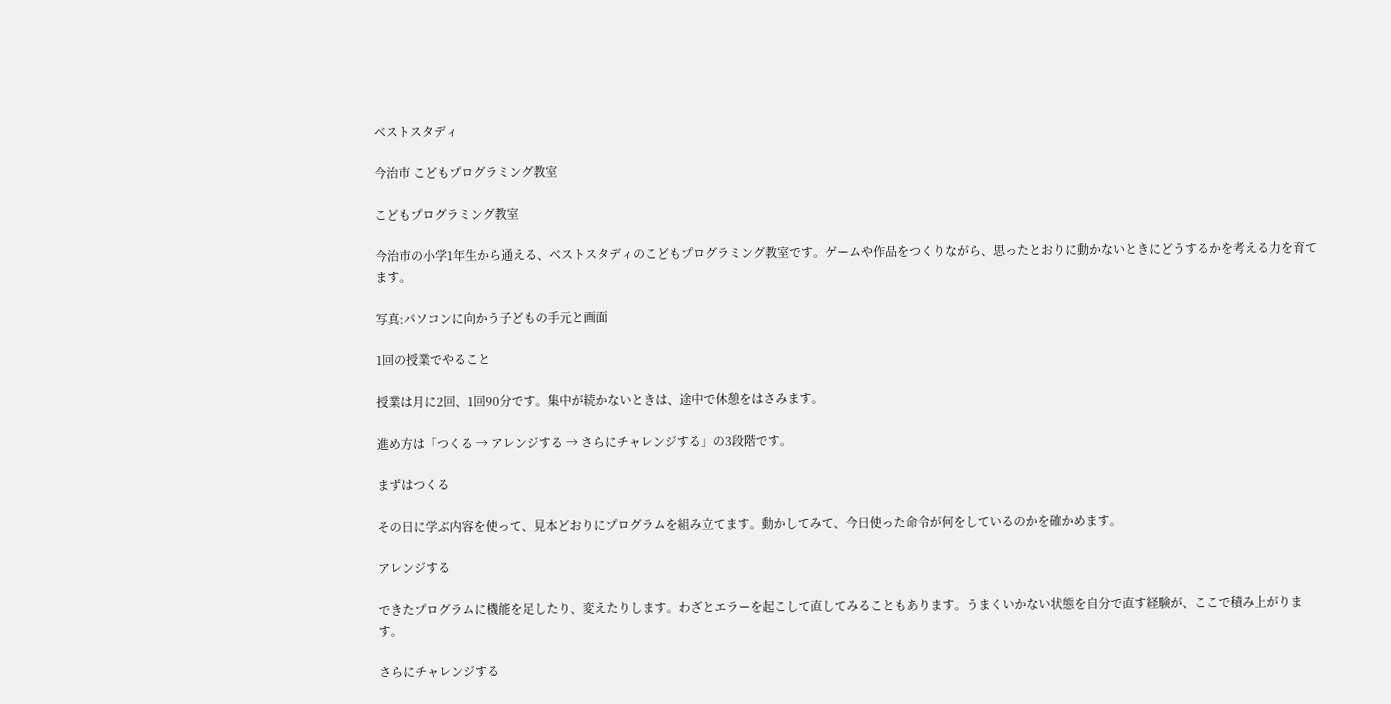ベストスタディ

今治市 こどもプログラミング教室

こどもプログラミング教室

今治市の小学1年生から通える、ベストスタディのこどもプログラミング教室です。ゲームや作品をつくりながら、思ったとおりに動かないときにどうするかを考える力を育てます。

写真:パソコンに向かう子どもの手元と画面

1回の授業でやること

授業は月に2回、1回90分です。集中が続かないときは、途中で休憩をはさみます。

進め方は「つくる → アレンジする → さらにチャレンジする」の3段階です。

まずはつくる

その日に学ぶ内容を使って、見本どおりにプログラムを組み立てます。動かしてみて、今日使った命令が何をしているのかを確かめます。

アレンジする

できたプログラムに機能を足したり、変えたりします。わざとエラーを起こして直してみることもあります。うまくいかない状態を自分で直す経験が、ここで積み上がります。

さらにチャレンジする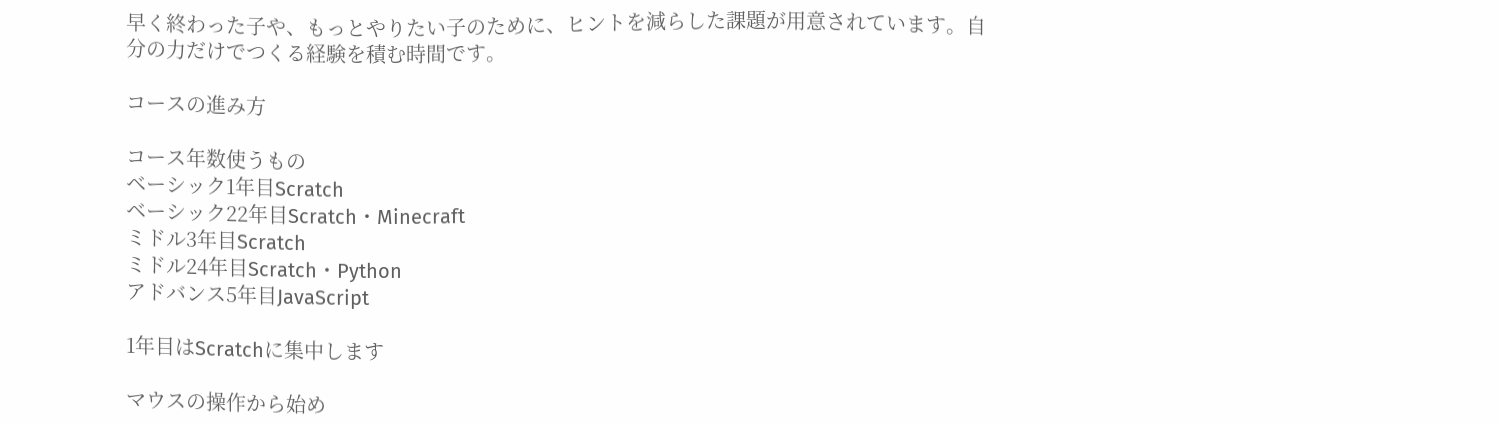早く終わった子や、もっとやりたい子のために、ヒントを減らした課題が用意されています。自分の力だけでつくる経験を積む時間です。

コースの進み方

コース年数使うもの
ベーシック1年目Scratch
ベーシック22年目Scratch・Minecraft
ミドル3年目Scratch
ミドル24年目Scratch・Python
アドバンス5年目JavaScript

1年目はScratchに集中します

マウスの操作から始め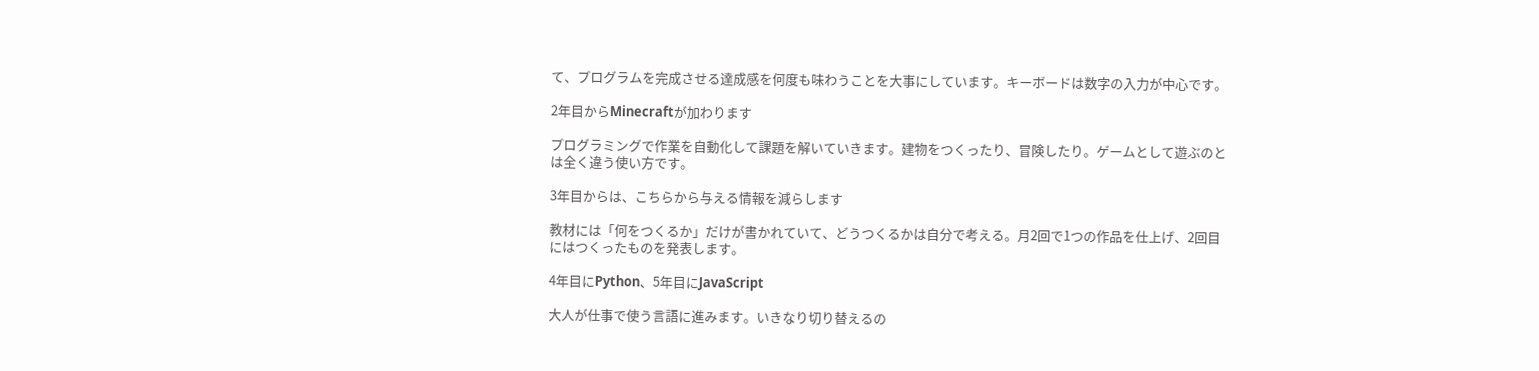て、プログラムを完成させる達成感を何度も味わうことを大事にしています。キーボードは数字の入力が中心です。

2年目からMinecraftが加わります

プログラミングで作業を自動化して課題を解いていきます。建物をつくったり、冒険したり。ゲームとして遊ぶのとは全く違う使い方です。

3年目からは、こちらから与える情報を減らします

教材には「何をつくるか」だけが書かれていて、どうつくるかは自分で考える。月2回で1つの作品を仕上げ、2回目にはつくったものを発表します。

4年目にPython、5年目にJavaScript

大人が仕事で使う言語に進みます。いきなり切り替えるの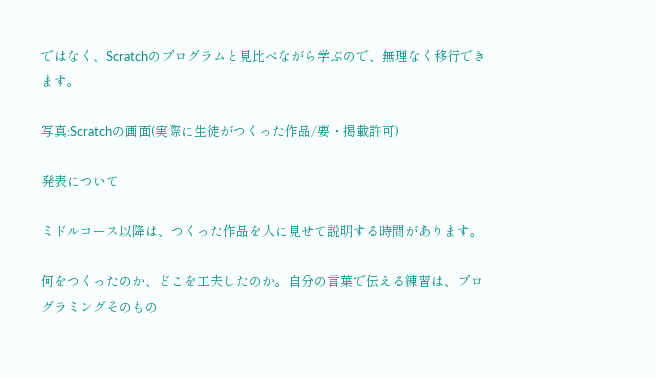ではなく、Scratchのプログラムと見比べながら学ぶので、無理なく移行できます。

写真:Scratchの画面(実際に生徒がつくった作品/要・掲載許可)

発表について

ミドルコース以降は、つくった作品を人に見せて説明する時間があります。

何をつくったのか、どこを工夫したのか。自分の言葉で伝える練習は、プログラミングそのもの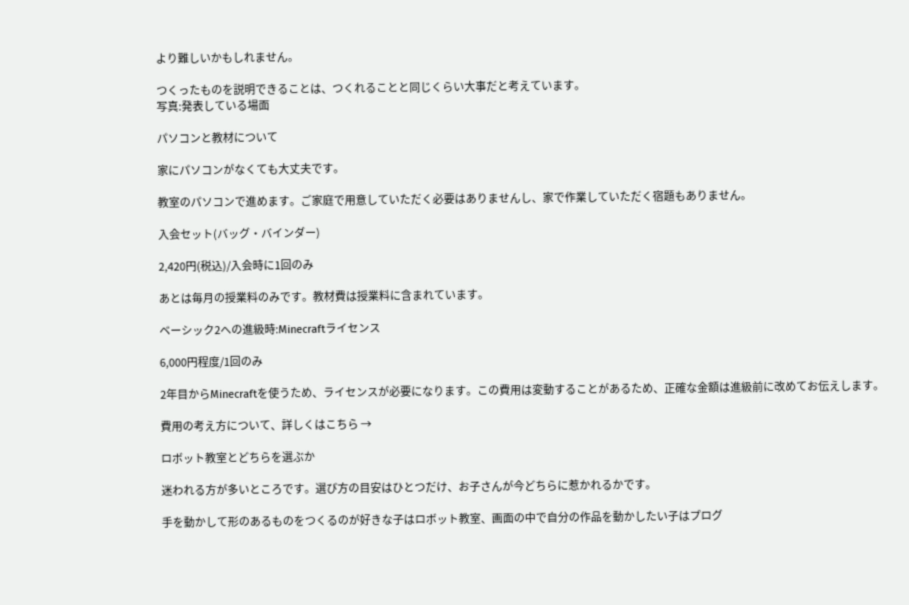より難しいかもしれません。

つくったものを説明できることは、つくれることと同じくらい大事だと考えています。
写真:発表している場面

パソコンと教材について

家にパソコンがなくても大丈夫です。

教室のパソコンで進めます。ご家庭で用意していただく必要はありませんし、家で作業していただく宿題もありません。

入会セット(バッグ・バインダー)

2,420円(税込)/入会時に1回のみ

あとは毎月の授業料のみです。教材費は授業料に含まれています。

ベーシック2への進級時:Minecraftライセンス

6,000円程度/1回のみ

2年目からMinecraftを使うため、ライセンスが必要になります。この費用は変動することがあるため、正確な金額は進級前に改めてお伝えします。

費用の考え方について、詳しくはこちら →

ロボット教室とどちらを選ぶか

迷われる方が多いところです。選び方の目安はひとつだけ、お子さんが今どちらに惹かれるかです。

手を動かして形のあるものをつくるのが好きな子はロボット教室、画面の中で自分の作品を動かしたい子はプログ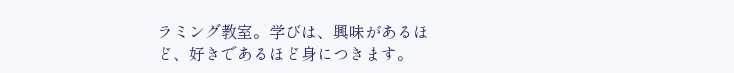ラミング教室。学びは、興味があるほど、好きであるほど身につきます。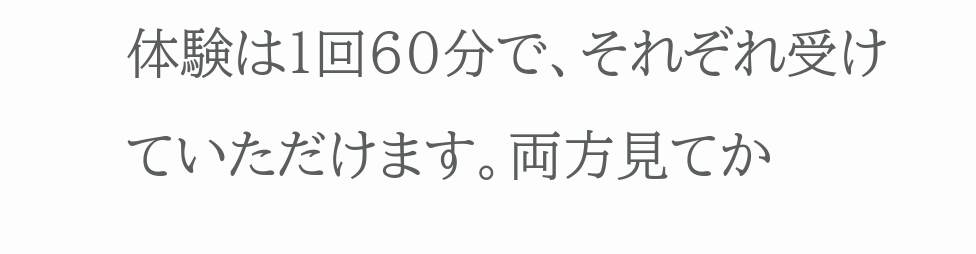体験は1回60分で、それぞれ受けていただけます。両方見てか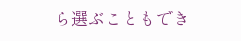ら選ぶこともでき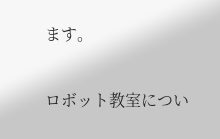ます。

ロボット教室につい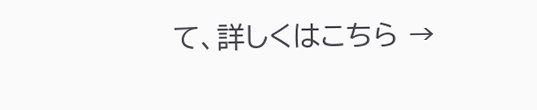て、詳しくはこちら →